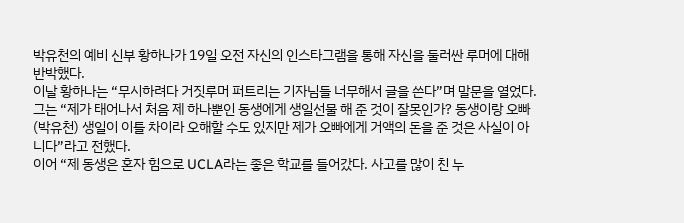박유천의 예비 신부 황하나가 19일 오전 자신의 인스타그램을 통해 자신을 둘러싼 루머에 대해 반박했다.
이날 황하나는 “무시하려다 거짓루머 퍼트리는 기자님들 너무해서 글을 쓴다”며 말문을 열었다.
그는 “제가 태어나서 처음 제 하나뿐인 동생에게 생일선물 해 준 것이 잘못인가? 동생이랑 오빠(박유천) 생일이 이틀 차이라 오해할 수도 있지만 제가 오빠에게 거액의 돈을 준 것은 사실이 아니다”라고 전했다.
이어 “제 동생은 혼자 힘으로 UCLA라는 좋은 학교를 들어갔다. 사고를 많이 친 누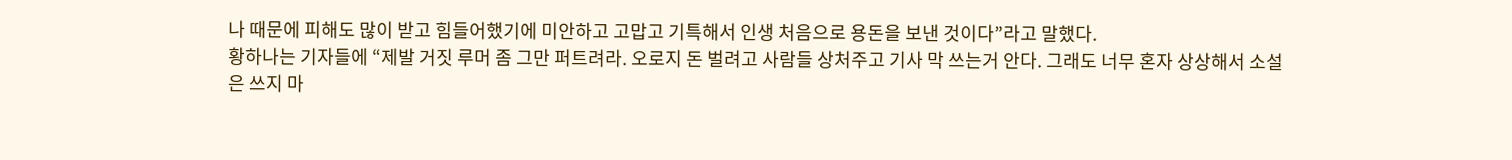나 때문에 피해도 많이 받고 힘들어했기에 미안하고 고맙고 기특해서 인생 처음으로 용돈을 보낸 것이다”라고 말했다.
황하나는 기자들에 “제발 거짓 루머 좀 그만 퍼트려라. 오로지 돈 벌려고 사람들 상처주고 기사 막 쓰는거 안다. 그래도 너무 혼자 상상해서 소설은 쓰지 마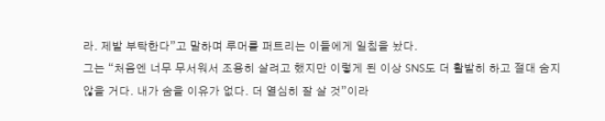라. 제발 부탁한다”고 말하며 루머를 퍼트리는 이들에게 일침을 놨다.
그는 “처음엔 너무 무서워서 조용히 살려고 했지만 이렇게 된 이상 SNS도 더 활발히 하고 절대 숨지 않을 거다. 내가 숨을 이유가 없다. 더 열심히 잘 살 것”이라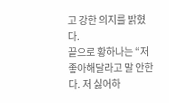고 강한 의지를 밝혔다.
끝으로 황하나는 “저 좋아해달라고 말 안한다. 저 싫어하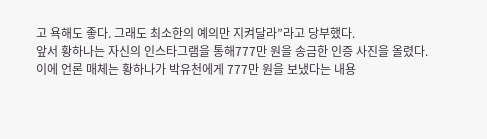고 욕해도 좋다. 그래도 최소한의 예의만 지켜달라”라고 당부했다.
앞서 황하나는 자신의 인스타그램을 통해777만 원을 송금한 인증 사진을 올렸다. 이에 언론 매체는 황하나가 박유천에게 777만 원을 보냈다는 내용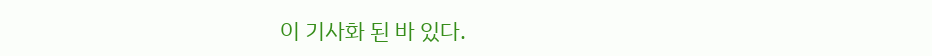이 기사화 된 바 있다.